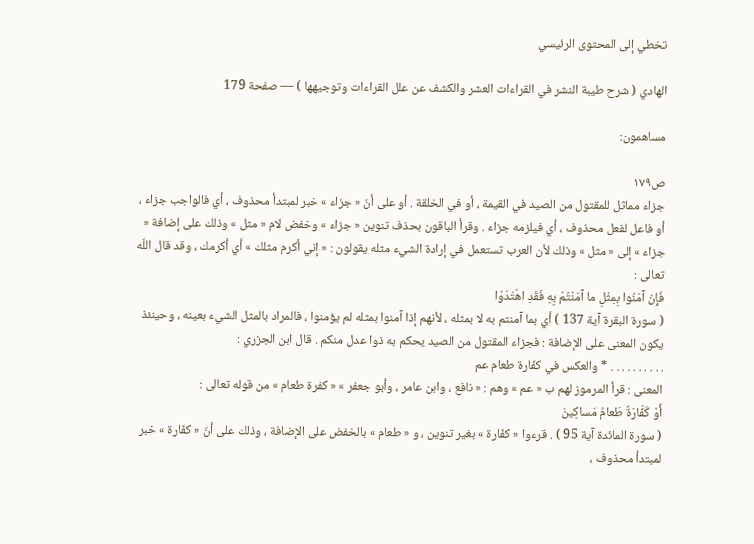تخطي إلى المحتوى الرئيسي

الهادي ( شرح طيبة النشر في القراءات العشر والكشف عن علل القراءات وتوجيهها ) — صفحة 179

مساهمون:

ص١٧٩
جزاء مماثل للمقتول من الصيد في القيمة ، أو في الخلقة . أو على أنّ « جزاء » خبر لمبتدأ محذوف ، أي فالواجب جزاء ، أو فاعل لفعل محذوف ، أي فيلزمه جزاء . وقرأ الباقون بحذف تنوين « جزاء » وخفض لام « مثل » وذلك على إضافة « جزاء » إلى « مثل » وذلك لأن العرب تستعمل في إرادة الشيء مثله يقولون : « إني أكرم مثلك » أي أكرمك ، وقد قال اللّه تعالى :
فَإِنْ آمَنُوا بِمِثْلِ ما آمَنْتُمْ بِهِ فَقَدِ اهْتَدَوْا
( سورة البقرة آية 137 ) أي بما آمنتم به لا بمثله ، لأنهم إذا آمنوا بمثله لم يؤمنوا ، فالمراد بالمثل الشيء بعينه ، وحينئذ يكون المعنى على الإضافة : فجزاء المقتول من الصيد يحكم به ذوا عدل منكم . قال ابن الجزري :
. . . . . . . . . . * والعكس في كفّارة طعام عم
المعنى : قرأ المرموز لهم ب « عم » وهم : « نافع ، وابن عامر ، وأبو جعفر » « كفرة طعام » من قوله تعالى :
أَوْ كَفَّارَةٌ طَعامُ مَساكِينَ
( سورة المائدة آية 95 ) . قرءوا « كفّارة » بغير تنوين ، و « طعام » بالخفض على الإضافة ، وذلك على أنّ « كفّارة » خبر لمبتدأ محذوف ،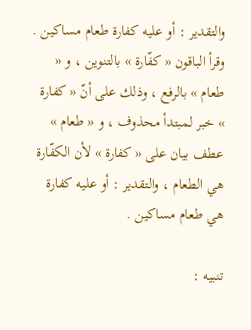والتقدير : أو عليه كفارة طعام مساكين . وقرأ الباقون « كفّارة » بالتنوين ، و « طعام » بالرفع ، وذلك على أنّ « كفارة » خبر لمبتدأ محذوف ، و « طعام » عطف بيان على « كفارة » لأن الكفّارة هي الطعام ، والتقدير : أو عليه كفارة هي طعام مساكين .

تنبيه :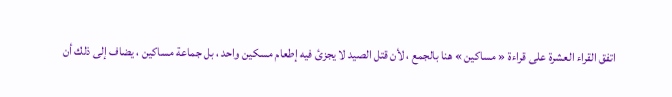اتفق القراء العشرة على قراءة « مساكين » هنا بالجمع ، لأن قتل الصيد لا يجزئ فيه إطعام مسكين واحد ، بل جماعة مساكين ، يضاف إلى ذلك أن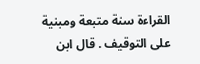القراءة سنة متبعة ومبنية على التوقيف . قال ابن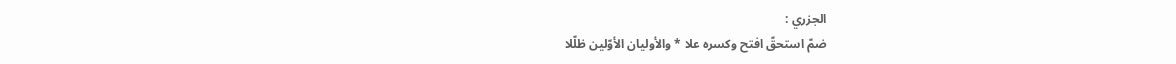الجزري :
ضمّ استحقّ افتح وكسره علا * والأوليان الأوّلين ظلّلا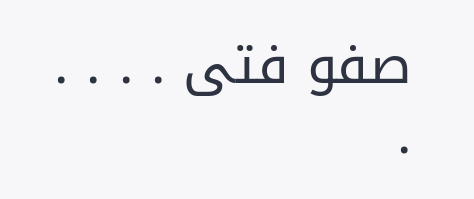صفو فتى . . . . .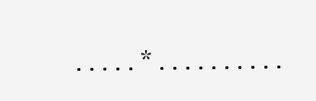. . . . . * . . . . . . . . . .